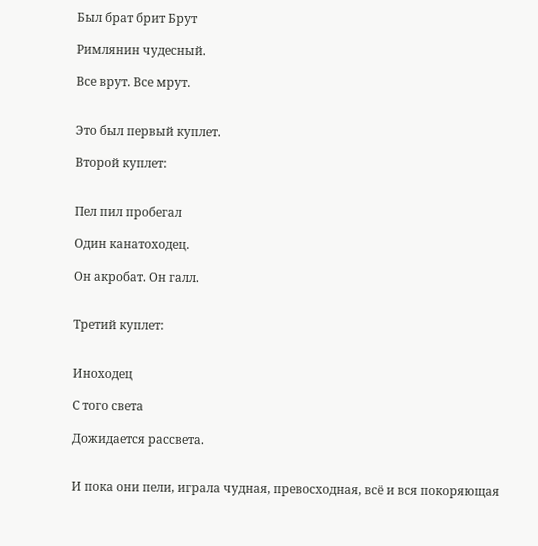Был брат брит Брут

Римлянин чудесный.

Все врут. Все мрут.


Это был первый куплет.

Второй куплет:


Пел пил пробегал

Один канатоходец.

Он акробат. Он галл.


Третий куплет:


Иноходец

С того света

Дожидается рассвета.


И пока они пели, играла чудная, превосходная, всё и вся покоряющая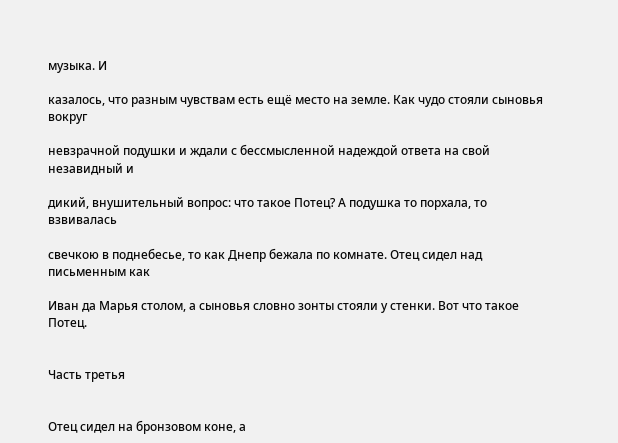музыка. И

казалось, что разным чувствам есть ещё место на земле. Как чудо стояли сыновья вокруг

невзрачной подушки и ждали с бессмысленной надеждой ответа на свой незавидный и

дикий, внушительный вопрос: что такое Потец? А подушка то порхала, то взвивалась

свечкою в поднебесье, то как Днепр бежала по комнате. Отец сидел над письменным как

Иван да Марья столом, а сыновья словно зонты стояли у стенки. Вот что такое Потец.


Часть третья


Отец сидел на бронзовом коне, а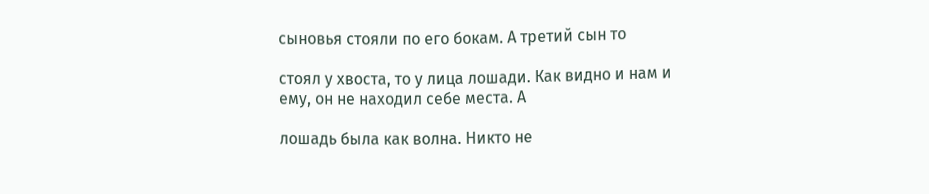сыновья стояли по его бокам. А третий сын то

стоял у хвоста, то у лица лошади. Как видно и нам и ему, он не находил себе места. А

лошадь была как волна. Никто не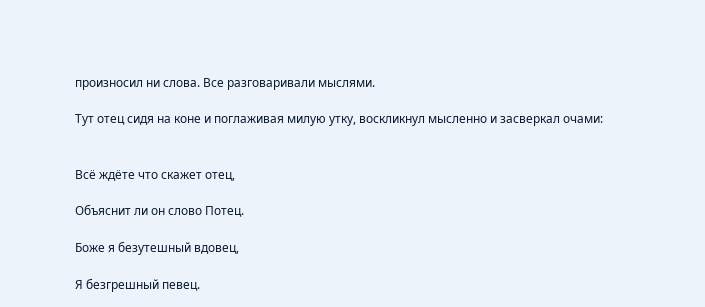произносил ни слова. Все разговаривали мыслями.

Тут отец сидя на коне и поглаживая милую утку, воскликнул мысленно и засверкал очами:


Всё ждёте что скажет отец,

Объяснит ли он слово Потец.

Боже я безутешный вдовец,

Я безгрешный певец.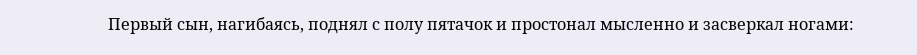Первый сын, нагибаясь, поднял с полу пятачок и простонал мысленно и засверкал ногами: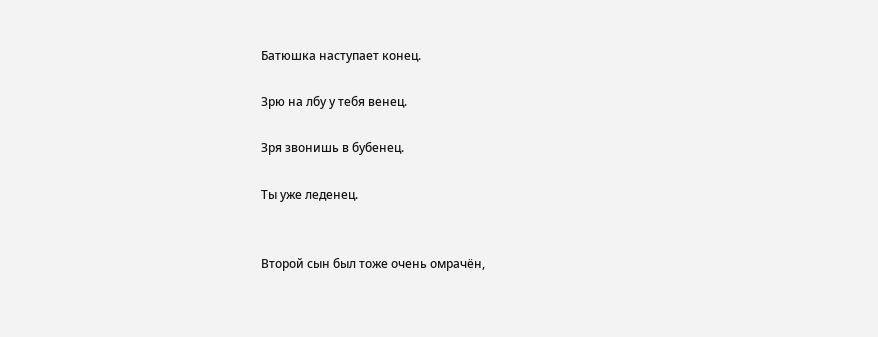Батюшка наступает конец.

Зрю на лбу у тебя венец.

Зря звонишь в бубенец.

Ты уже леденец.


Второй сын был тоже очень омрачён,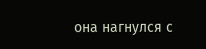она нагнулся с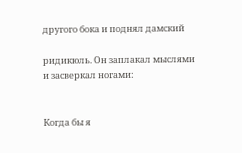другого бока и поднял дамский

ридикюль. Он заплакал мыслями и засверкал ногами:


Когда бы я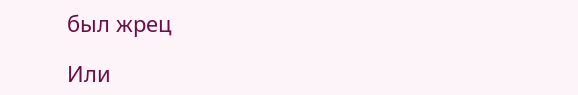был жрец

Или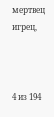мертвец игрец,



4 из 194